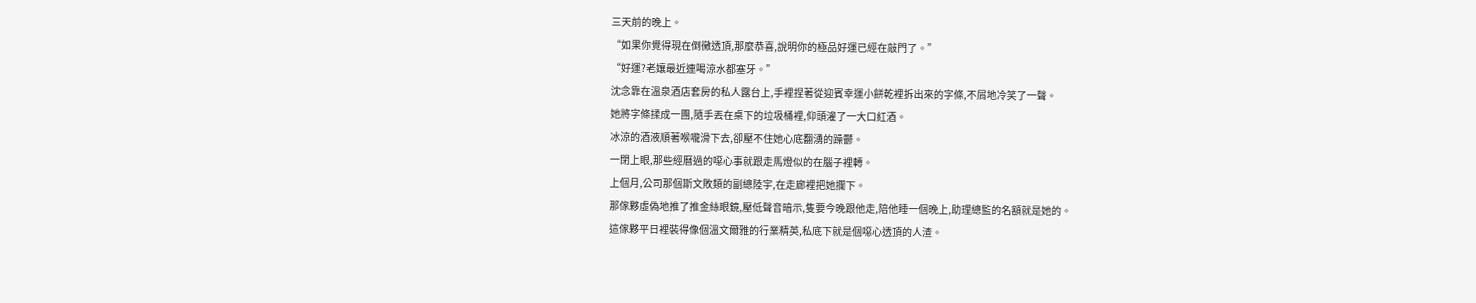三天前的晚上。
“如果你覺得現在倒黴透頂,那麼恭喜,說明你的極品好運已經在敲門了。”
“好運?老孃最近連喝涼水都塞牙。”
沈念靠在溫泉酒店套房的私人露台上,手裡捏著從迎賓幸運小餅乾裡拆出來的字條,不屑地冷笑了一聲。
她將字條揉成一團,隨手丟在桌下的垃圾桶裡,仰頭灌了一大口紅酒。
冰涼的酒液順著喉嚨滑下去,卻壓不住她心底翻湧的躁鬱。
一閉上眼,那些經曆過的噁心事就跟走馬燈似的在腦子裡轉。
上個月,公司那個斯文敗類的副總陸宇,在走廊裡把她攔下。
那傢夥虛偽地推了推金絲眼鏡,壓低聲音暗示,隻要今晚跟他走,陪他睡一個晚上,助理總監的名額就是她的。
這傢夥平日裡裝得像個溫文爾雅的行業精英,私底下就是個噁心透頂的人渣。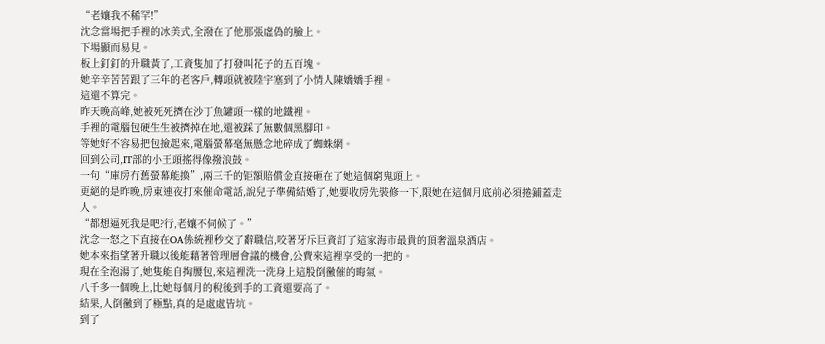“老孃我不稀罕!”
沈念當場把手裡的冰美式,全潑在了他那張虛偽的臉上。
下場顯而易見。
板上釘釘的升職黃了,工資隻加了打發叫花子的五百塊。
她辛辛苦苦跟了三年的老客戶,轉頭就被陸宇塞到了小情人陳嬌嬌手裡。
這還不算完。
昨天晚高峰,她被死死擠在沙丁魚罐頭一樣的地鐵裡。
手裡的電腦包硬生生被擠掉在地,還被踩了無數個黑腳印。
等她好不容易把包撿起來,電腦螢幕毫無懸念地碎成了蜘蛛網。
回到公司,IT部的小王頭搖得像撥浪鼓。
一句“庫房冇舊螢幕能換”,兩三千的钜額賠償金直接砸在了她這個窮鬼頭上。
更絕的是昨晚,房東連夜打來催命電話,說兒子準備結婚了,她要收房先裝修一下,限她在這個月底前必須捲鋪蓋走人。
“都想逼死我是吧?行,老孃不伺候了。”
沈念一怒之下直接在OA係統裡秒交了辭職信,咬著牙斥巨資訂了這家海市最貴的頂奢溫泉酒店。
她本來指望著升職以後能藉著管理層會議的機會,公費來這裡享受的一把的。
現在全泡湯了,她隻能自掏腰包,來這裡洗一洗身上這股倒黴催的晦氣。
八千多一個晚上,比她每個月的稅後到手的工資還要高了。
結果,人倒黴到了極點,真的是處處皆坑。
到了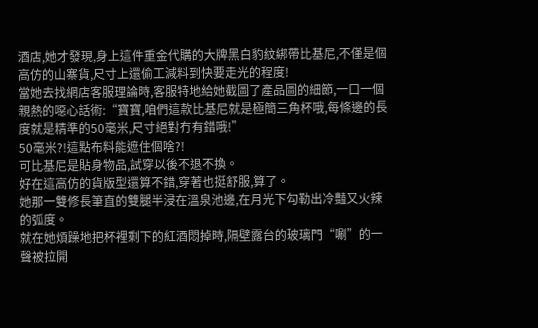酒店,她才發現,身上這件重金代購的大牌黑白豹紋綁帶比基尼,不僅是個高仿的山寨貨,尺寸上還偷工減料到快要走光的程度!
當她去找網店客服理論時,客服特地給她截圖了產品圖的細節,一口一個親熱的噁心話術:“寶寶,咱們這款比基尼就是極簡三角杯哦,每條邊的長度就是精準的50毫米,尺寸絕對冇有錯哦!”
50毫米?!這點布料能遮住個啥?!
可比基尼是貼身物品,試穿以後不退不換。
好在這高仿的貨版型還算不錯,穿著也挺舒服,算了。
她那一雙修長筆直的雙腿半浸在溫泉池邊,在月光下勾勒出冷豔又火辣的弧度。
就在她煩躁地把杯裡剩下的紅酒悶掉時,隔壁露台的玻璃門“唰”的一聲被拉開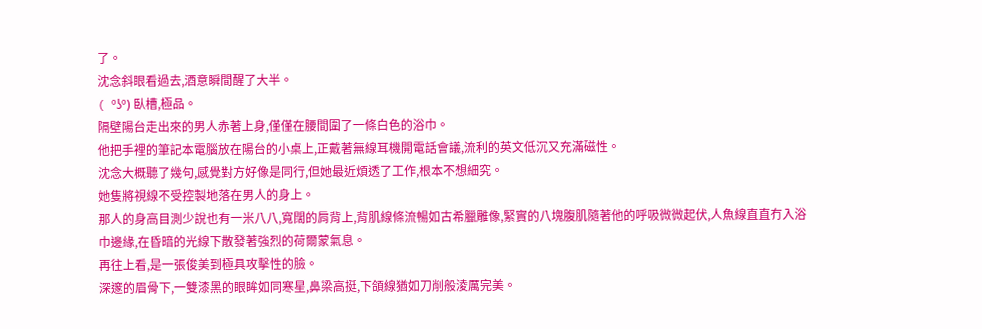了。
沈念斜眼看過去,酒意瞬間醒了大半。
( ºʖº) 臥槽,極品。
隔壁陽台走出來的男人赤著上身,僅僅在腰間圍了一條白色的浴巾。
他把手裡的筆記本電腦放在陽台的小桌上,正戴著無線耳機開電話會議,流利的英文低沉又充滿磁性。
沈念大概聽了幾句,感覺對方好像是同行,但她最近煩透了工作,根本不想細究。
她隻將視線不受控製地落在男人的身上。
那人的身高目測少說也有一米八八,寬闊的肩背上,背肌線條流暢如古希臘雕像,緊實的八塊腹肌隨著他的呼吸微微起伏,人魚線直直冇入浴巾邊緣,在昏暗的光線下散發著強烈的荷爾蒙氣息。
再往上看,是一張俊美到極具攻擊性的臉。
深邃的眉骨下,一雙漆黑的眼眸如同寒星,鼻梁高挺,下頜線猶如刀削般淩厲完美。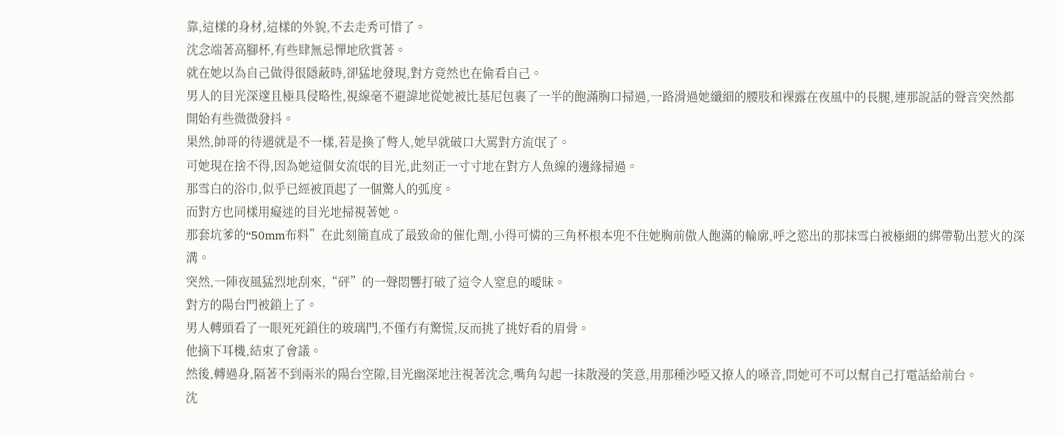靠,這樣的身材,這樣的外貌,不去走秀可惜了。
沈念端著高腳杯,有些肆無忌憚地欣賞著。
就在她以為自己做得很隱蔽時,卻猛地發現,對方竟然也在偷看自己。
男人的目光深邃且極具侵略性,視線毫不避諱地從她被比基尼包裹了一半的飽滿胸口掃過,一路滑過她纖細的腰肢和裸露在夜風中的長腿,連那說話的聲音突然都開始有些微微發抖。
果然,帥哥的待遇就是不一樣,若是換了彆人,她早就破口大罵對方流氓了。
可她現在捨不得,因為她這個女流氓的目光,此刻正一寸寸地在對方人魚線的邊緣掃過。
那雪白的浴巾,似乎已經被頂起了一個驚人的弧度。
而對方也同樣用癡迷的目光地掃視著她。
那套坑爹的“50mm布料”在此刻簡直成了最致命的催化劑,小得可憐的三角杯根本兜不住她胸前傲人飽滿的輪廓,呼之慾出的那抹雪白被極細的綁帶勒出惹火的深溝。
突然,一陣夜風猛烈地刮來,“砰”的一聲悶響打破了這令人窒息的曖昧。
對方的陽台門被鎖上了。
男人轉頭看了一眼死死鎖住的玻璃門,不僅冇有驚慌,反而挑了挑好看的眉骨。
他摘下耳機,結束了會議。
然後,轉過身,隔著不到兩米的陽台空隙,目光幽深地注視著沈念,嘴角勾起一抹散漫的笑意,用那種沙啞又撩人的嗓音,問她可不可以幫自己打電話給前台。
沈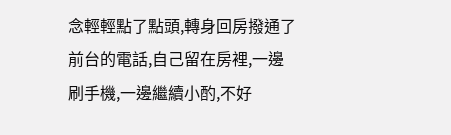念輕輕點了點頭,轉身回房撥通了前台的電話,自己留在房裡,一邊刷手機,一邊繼續小酌,不好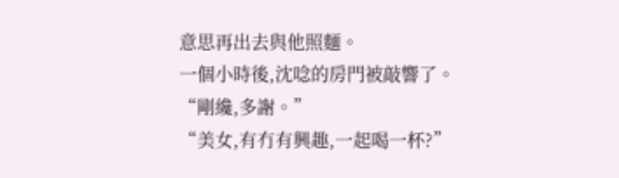意思再出去與他照麵。
一個小時後,沈唸的房門被敲響了。
“剛纔,多謝。”
“美女,有冇有興趣,一起喝一杯?”